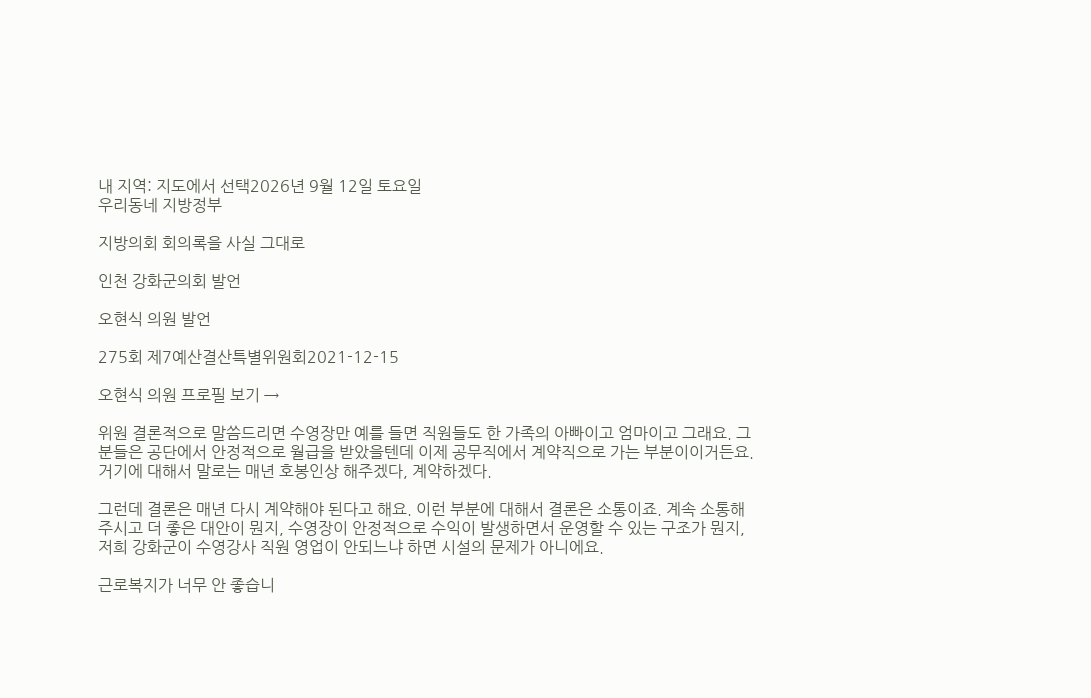내 지역: 지도에서 선택2026년 9월 12일 토요일
우리동네 지방정부

지방의회 회의록을 사실 그대로

인천 강화군의회 발언

오현식 의원 발언

275회 제7예산결산특별위원회2021-12-15

오현식 의원 프로필 보기 →

위원 결론적으로 말씀드리면 수영장만 예를 들면 직원들도 한 가족의 아빠이고 엄마이고 그래요. 그 분들은 공단에서 안정적으로 월급을 받았을텐데 이제 공무직에서 계약직으로 가는 부분이이거든요. 거기에 대해서 말로는 매년 호봉인상 해주겠다, 계약하겠다.

그런데 결론은 매년 다시 계약해야 된다고 해요. 이런 부분에 대해서 결론은 소통이죠. 계속 소통해 주시고 더 좋은 대안이 뭔지, 수영장이 안정적으로 수익이 발생하면서 운영할 수 있는 구조가 뭔지, 저희 강화군이 수영강사 직원 영업이 안되느냐 하면 시설의 문제가 아니에요.

근로복지가 너무 안 좋습니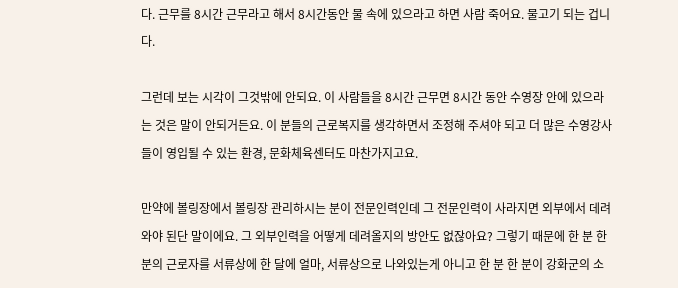다. 근무를 8시간 근무라고 해서 8시간동안 물 속에 있으라고 하면 사람 죽어요. 물고기 되는 겁니다.

그런데 보는 시각이 그것밖에 안되요. 이 사람들을 8시간 근무면 8시간 동안 수영장 안에 있으라는 것은 말이 안되거든요. 이 분들의 근로복지를 생각하면서 조정해 주셔야 되고 더 많은 수영강사들이 영입될 수 있는 환경, 문화체육센터도 마찬가지고요.

만약에 볼링장에서 볼링장 관리하시는 분이 전문인력인데 그 전문인력이 사라지면 외부에서 데려와야 된단 말이에요. 그 외부인력을 어떻게 데려올지의 방안도 없잖아요? 그렇기 때문에 한 분 한 분의 근로자를 서류상에 한 달에 얼마, 서류상으로 나와있는게 아니고 한 분 한 분이 강화군의 소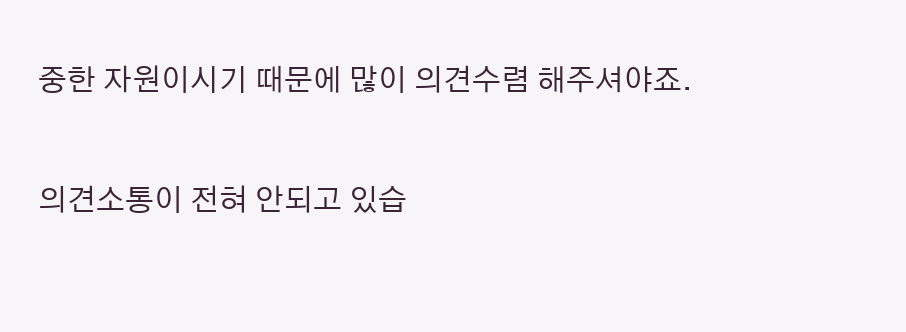중한 자원이시기 때문에 많이 의견수렴 해주셔야죠.

의견소통이 전혀 안되고 있습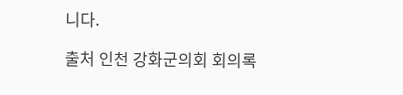니다.

출처 인천 강화군의회 회의록